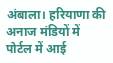अंबाला। हरियाणा की अनाज मंडियों में पोर्टल में आई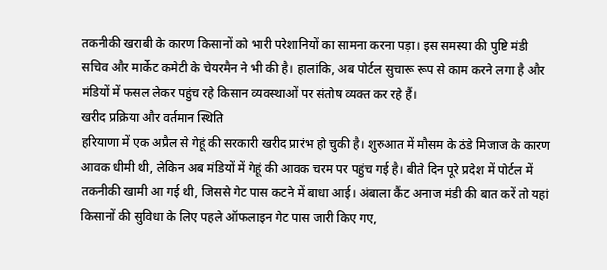तकनीकी खराबी के कारण किसानों को भारी परेशानियों का सामना करना पड़ा। इस समस्या की पुष्टि मंडी सचिव और मार्केट कमेटी के चेयरमैन ने भी की है। हालांकि, अब पोर्टल सुचारू रूप से काम करने लगा है और मंडियों में फसल लेकर पहुंच रहे किसान व्यवस्थाओं पर संतोष व्यक्त कर रहे हैं।
खरीद प्रक्रिया और वर्तमान स्थिति
हरियाणा में एक अप्रैल से गेहूं की सरकारी खरीद प्रारंभ हो चुकी है। शुरुआत में मौसम के ठंडे मिजाज के कारण आवक धीमी थी, लेकिन अब मंडियों में गेहूं की आवक चरम पर पहुंच गई है। बीते दिन पूरे प्रदेश में पोर्टल में तकनीकी खामी आ गई थी, जिससे गेट पास कटने में बाधा आई। अंबाला कैंट अनाज मंडी की बात करें तो यहां किसानों की सुविधा के लिए पहले ऑफलाइन गेट पास जारी किए गए,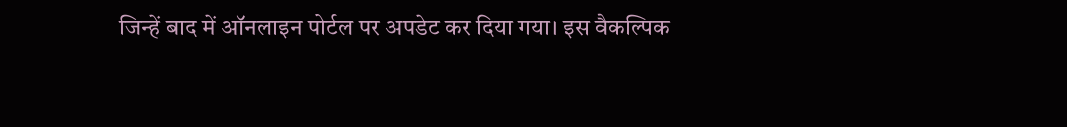जिन्हें बाद में ऑनलाइन पोर्टल पर अपडेट कर दिया गया। इस वैकल्पिक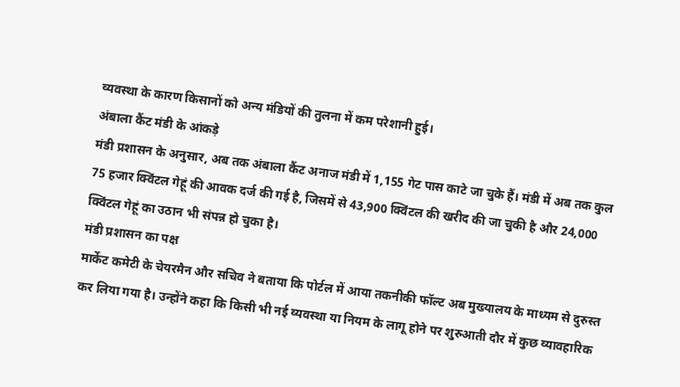व्यवस्था के कारण किसानों को अन्य मंडियों की तुलना में कम परेशानी हुई।
अंबाला कैंट मंडी के आंकड़े
मंडी प्रशासन के अनुसार, अब तक अंबाला कैंट अनाज मंडी में 1,155 गेट पास काटे जा चुके हैं। मंडी में अब तक कुल 75 हजार क्विंटल गेहूं की आवक दर्ज की गई है, जिसमें से 43,900 क्विंटल की खरीद की जा चुकी है और 24,000 क्विंटल गेहूं का उठान भी संपन्न हो चुका है।
मंडी प्रशासन का पक्ष
मार्केट कमेटी के चेयरमैन और सचिव ने बताया कि पोर्टल में आया तकनीकी फॉल्ट अब मुख्यालय के माध्यम से दुरुस्त कर लिया गया है। उन्होंने कहा कि किसी भी नई व्यवस्था या नियम के लागू होने पर शुरुआती दौर में कुछ व्यावहारिक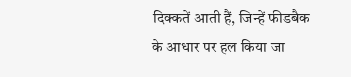दिक्कतें आती हैं, जिन्हें फीडबैक के आधार पर हल किया जा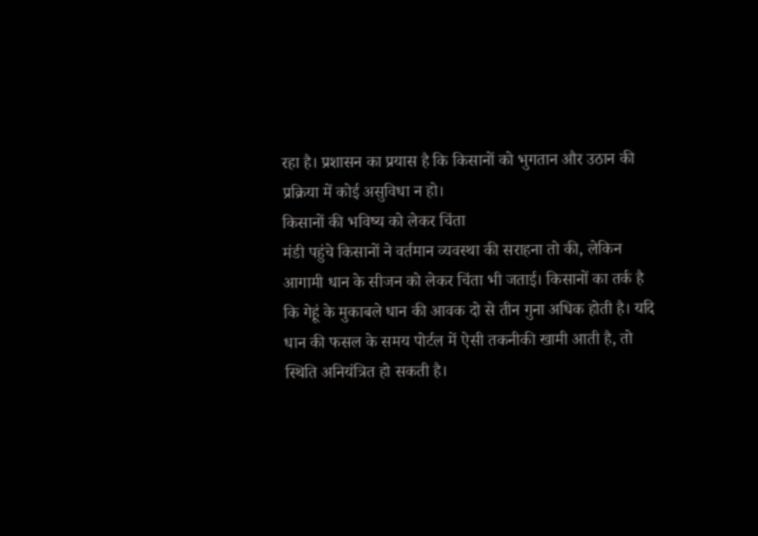रहा है। प्रशासन का प्रयास है कि किसानों को भुगतान और उठान की प्रक्रिया में कोई असुविधा न हो।
किसानों की भविष्य को लेकर चिंता
मंडी पहुंचे किसानों ने वर्तमान व्यवस्था की सराहना तो की, लेकिन आगामी धान के सीजन को लेकर चिंता भी जताई। किसानों का तर्क है कि गेहूं के मुकाबले धान की आवक दो से तीन गुना अधिक होती है। यदि धान की फसल के समय पोर्टल में ऐसी तकनीकी खामी आती है, तो स्थिति अनियंत्रित हो सकती है।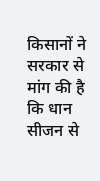किसानों ने सरकार से मांग की है कि धान सीजन से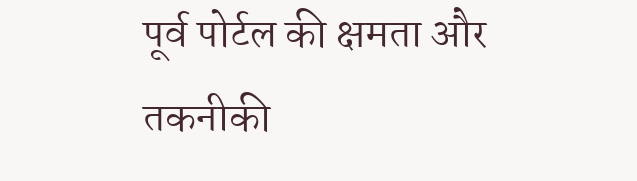पूर्व पोर्टल की क्षमता और तकनीकी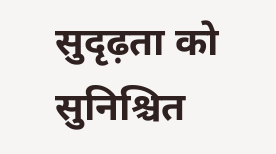सुदृढ़ता को सुनिश्चित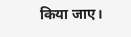किया जाए।